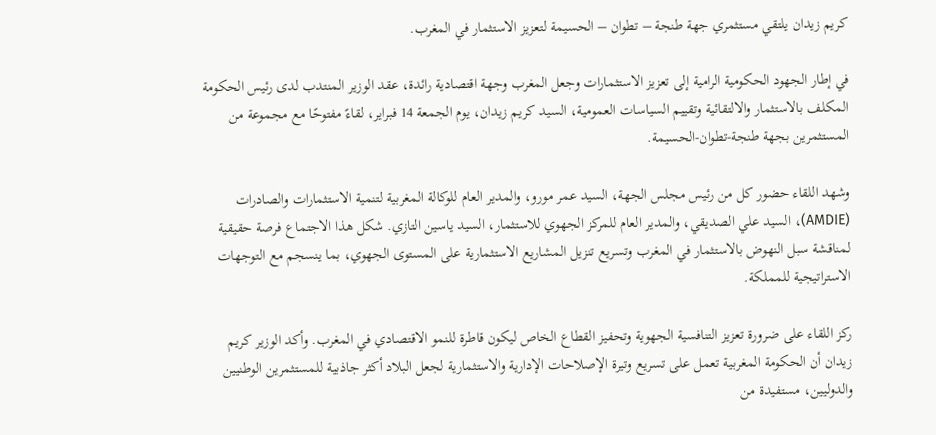كريم زيدان يلتقي مستثمري جهة طنجة – تطوان – الحسيمة لتعزيز الاستثمار في المغرب.

في إطار الجهود الحكومية الرامية إلى تعزيز الاستثمارات وجعل المغرب وجهة اقتصادية رائدة، عقد الوزير المنتدب لدى رئيس الحكومة المكلف بالاستثمار والالتقائية وتقييم السياسات العمومية، السيد كريم زيدان، يوم الجمعة 14 فبراير، لقاءً مفتوحًا مع مجموعة من المستثمرين بجهة طنجة-تطوان-الحسيمة.

وشهد اللقاء حضور كل من رئيس مجلس الجهة، السيد عمر مورو، والمدير العام للوكالة المغربية لتنمية الاستثمارات والصادرات (AMDIE)، السيد علي الصديقي، والمدير العام للمركز الجهوي للاستثمار، السيد ياسين التازي. شكل هذا الاجتماع فرصة حقيقية لمناقشة سبل النهوض بالاستثمار في المغرب وتسريع تنزيل المشاريع الاستثمارية على المستوى الجهوي، بما ينسجم مع التوجهات الاستراتيجية للمملكة.

ركز اللقاء على ضرورة تعزيز التنافسية الجهوية وتحفيز القطاع الخاص ليكون قاطرة للنمو الاقتصادي في المغرب. وأكد الوزير كريم زيدان أن الحكومة المغربية تعمل على تسريع وتيرة الإصلاحات الإدارية والاستثمارية لجعل البلاد أكثر جاذبية للمستثمرين الوطنيين والدوليين، مستفيدة من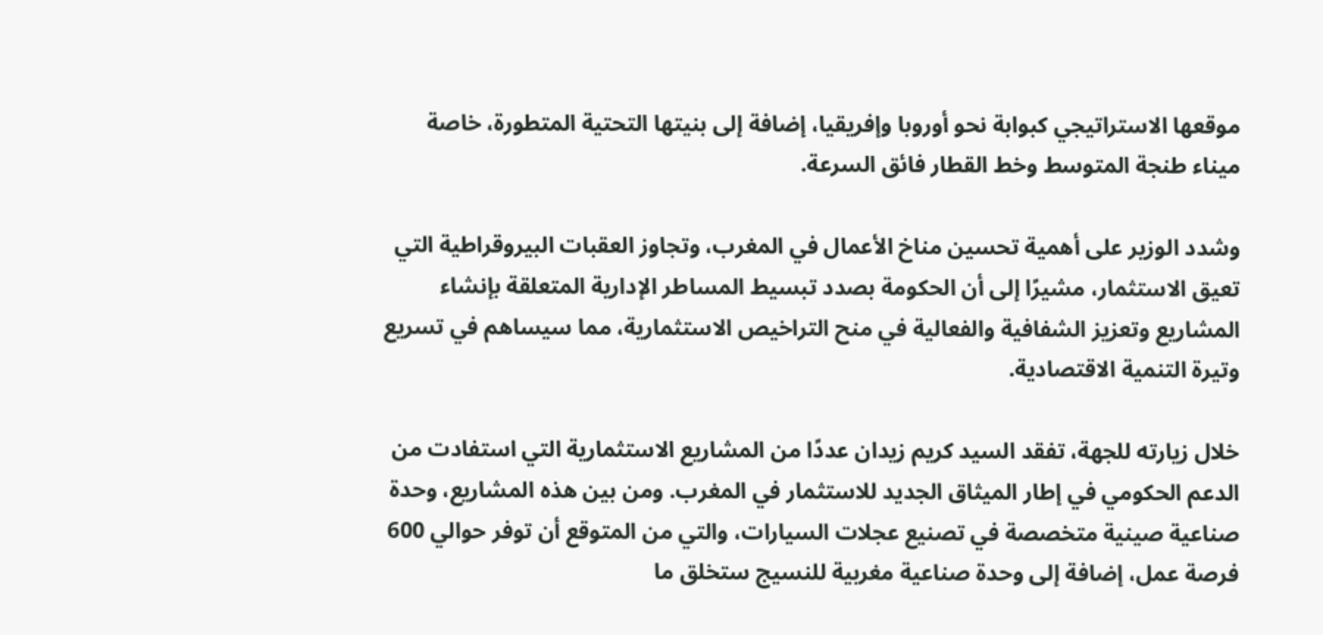موقعها الاستراتيجي كبوابة نحو أوروبا وإفريقيا، إضافة إلى بنيتها التحتية المتطورة، خاصة ميناء طنجة المتوسط وخط القطار فائق السرعة.

وشدد الوزير على أهمية تحسين مناخ الأعمال في المغرب، وتجاوز العقبات البيروقراطية التي تعيق الاستثمار، مشيرًا إلى أن الحكومة بصدد تبسيط المساطر الإدارية المتعلقة بإنشاء المشاريع وتعزيز الشفافية والفعالية في منح التراخيص الاستثمارية، مما سيساهم في تسريع وتيرة التنمية الاقتصادية.

خلال زيارته للجهة، تفقد السيد كريم زيدان عددًا من المشاريع الاستثمارية التي استفادت من الدعم الحكومي في إطار الميثاق الجديد للاستثمار في المغرب. ومن بين هذه المشاريع، وحدة صناعية صينية متخصصة في تصنيع عجلات السيارات، والتي من المتوقع أن توفر حوالي 600 فرصة عمل، إضافة إلى وحدة صناعية مغربية للنسيج ستخلق ما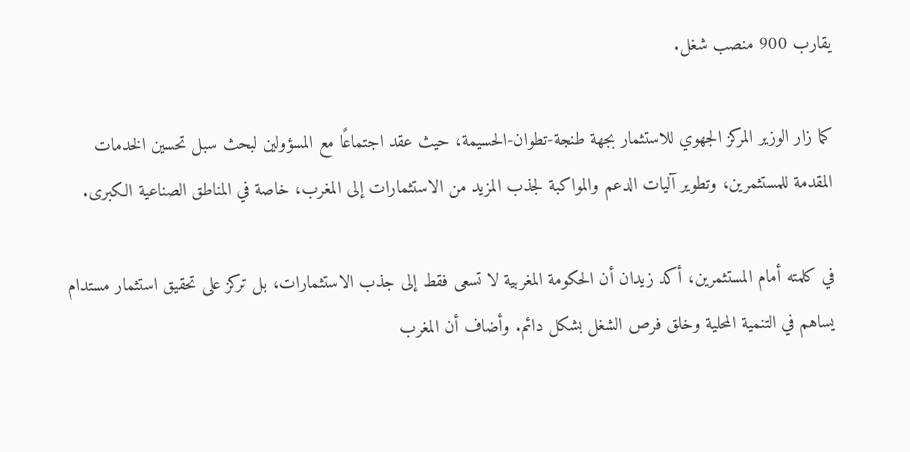يقارب 900 منصب شغل.

كما زار الوزير المركز الجهوي للاستثمار بجهة طنجة-تطوان-الحسيمة، حيث عقد اجتماعًا مع المسؤولين لبحث سبل تحسين الخدمات المقدمة للمستثمرين، وتطوير آليات الدعم والمواكبة لجذب المزيد من الاستثمارات إلى المغرب، خاصة في المناطق الصناعية الكبرى.

في كلمته أمام المستثمرين، أكد زيدان أن الحكومة المغربية لا تسعى فقط إلى جذب الاستثمارات، بل تركز على تحقيق استثمار مستدام يساهم في التنمية المحلية وخلق فرص الشغل بشكل دائم. وأضاف أن المغرب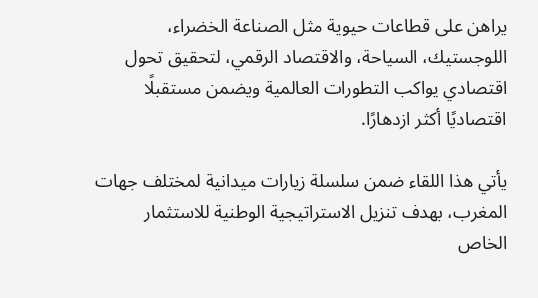يراهن على قطاعات حيوية مثل الصناعة الخضراء، اللوجستيك، السياحة، والاقتصاد الرقمي، لتحقيق تحول اقتصادي يواكب التطورات العالمية ويضمن مستقبلًا اقتصاديًا أكثر ازدهارًا.

يأتي هذا اللقاء ضمن سلسلة زيارات ميدانية لمختلف جهات المغرب، بهدف تنزيل الاستراتيجية الوطنية للاستثمار الخاص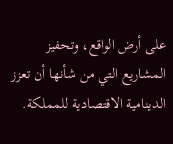على أرض الواقع، وتحفيز المشاريع التي من شأنها أن تعزز الدينامية الاقتصادية للمملكة.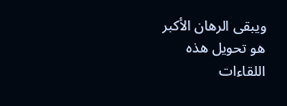ويبقى الرهان الأكبر هو تحويل هذه اللقاءات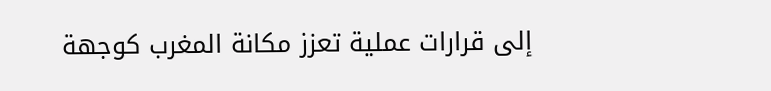إلى قرارات عملية تعزز مكانة المغرب كوجهة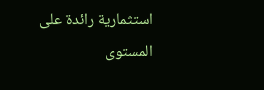استثمارية رائدة على المستوى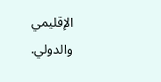الإقليمي والدولي.